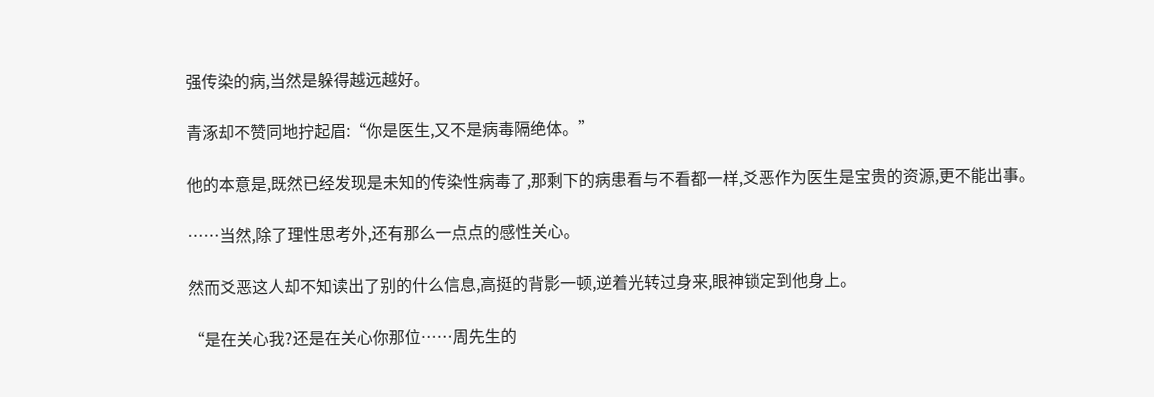强传染的病,当然是躲得越远越好。

青涿却不赞同地拧起眉:“你是医生,又不是病毒隔绝体。”

他的本意是,既然已经发现是未知的传染性病毒了,那剩下的病患看与不看都一样,爻恶作为医生是宝贵的资源,更不能出事。

……当然,除了理性思考外,还有那么一点点的感性关心。

然而爻恶这人却不知读出了别的什么信息,高挺的背影一顿,逆着光转过身来,眼神锁定到他身上。

“是在关心我?还是在关心你那位……周先生的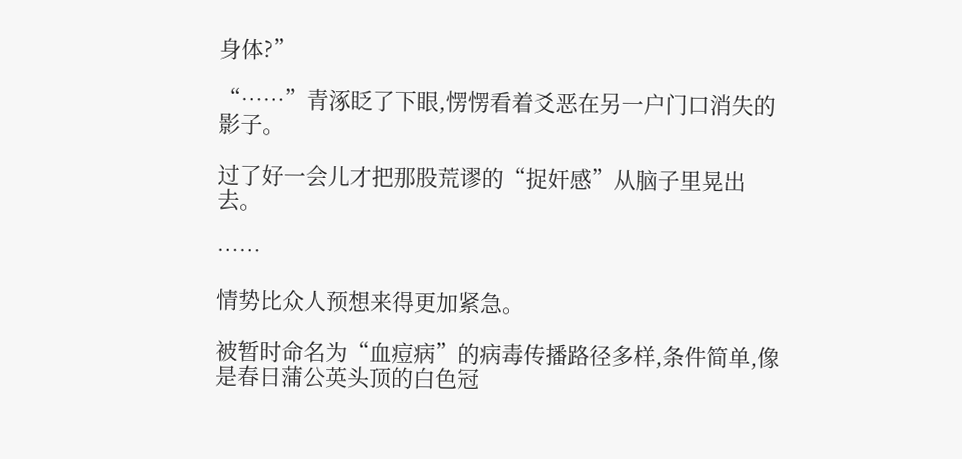身体?”

“……”青涿眨了下眼,愣愣看着爻恶在另一户门口消失的影子。

过了好一会儿才把那股荒谬的“捉奸感”从脑子里晃出去。

……

情势比众人预想来得更加紧急。

被暂时命名为“血痘病”的病毒传播路径多样,条件简单,像是春日蒲公英头顶的白色冠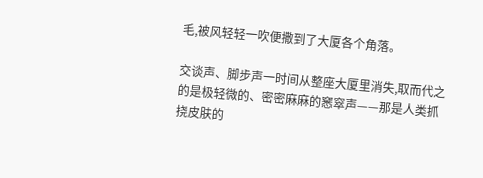毛,被风轻轻一吹便撒到了大厦各个角落。

交谈声、脚步声一时间从整座大厦里消失,取而代之的是极轻微的、密密麻麻的窸窣声——那是人类抓挠皮肤的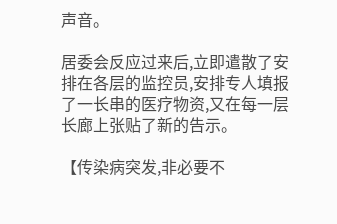声音。

居委会反应过来后,立即遣散了安排在各层的监控员,安排专人填报了一长串的医疗物资,又在每一层长廊上张贴了新的告示。

【传染病突发,非必要不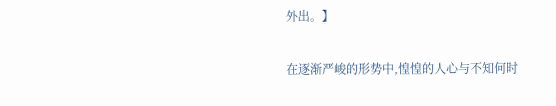外出。】

在逐渐严峻的形势中,惶惶的人心与不知何时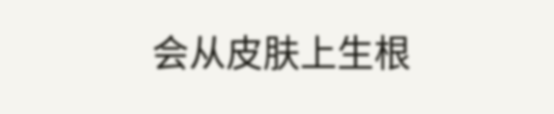会从皮肤上生根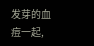发芽的血痘一起,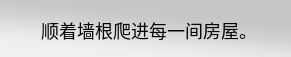顺着墙根爬进每一间房屋。